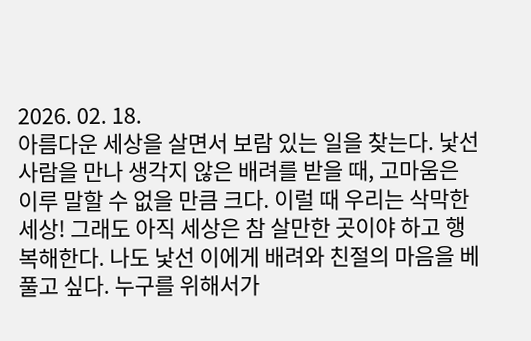2026. 02. 18.
아름다운 세상을 살면서 보람 있는 일을 찾는다. 낯선 사람을 만나 생각지 않은 배려를 받을 때, 고마움은 이루 말할 수 없을 만큼 크다. 이럴 때 우리는 삭막한 세상! 그래도 아직 세상은 참 살만한 곳이야 하고 행복해한다. 나도 낯선 이에게 배려와 친절의 마음을 베풀고 싶다. 누구를 위해서가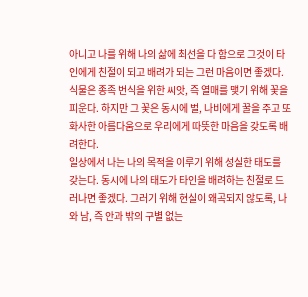아니고 나를 위해 나의 삶에 최선을 다 함으로 그것이 타인에게 친절이 되고 배려가 되는 그런 마음이면 좋겠다. 식물은 종족 번식을 위한 씨앗, 즉 열매를 맺기 위해 꽃을 피운다. 하지만 그 꽃은 동시에 벌, 나비에게 꿀을 주고 또 화사한 아름다움으로 우리에게 따뜻한 마음을 갖도록 배려한다.
일상에서 나는 나의 목적을 이루기 위해 성실한 태도를 갖는다. 동시에 나의 태도가 타인을 배려하는 친절로 드러나면 좋겠다. 그러기 위해 현실이 왜곡되지 않도록, 나와 남, 즉 안과 밖의 구별 없는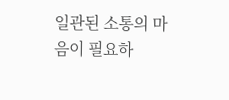일관된 소통의 마음이 필요하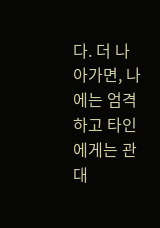다. 더 나아가면, 나에는 엄격하고 타인에게는 관대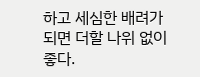하고 세심한 배려가 되면 더할 나위 없이 좋다.